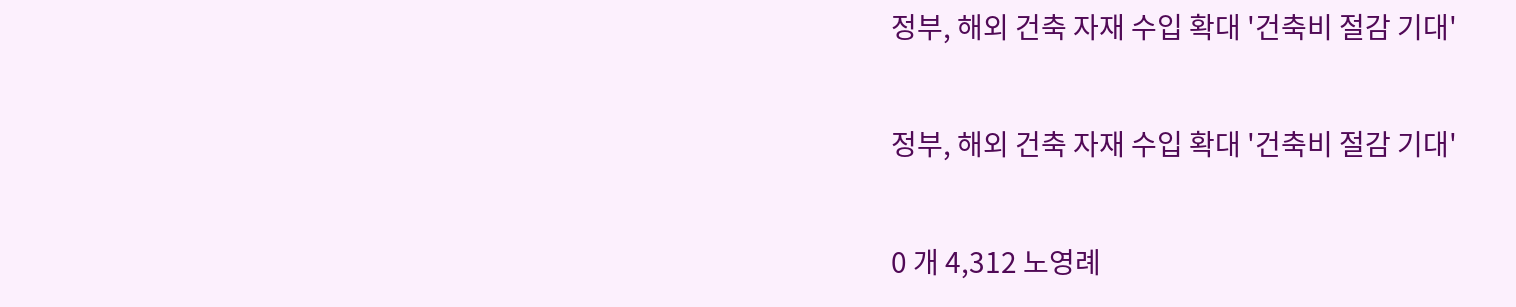정부, 해외 건축 자재 수입 확대 '건축비 절감 기대'

정부, 해외 건축 자재 수입 확대 '건축비 절감 기대'

0 개 4,312 노영례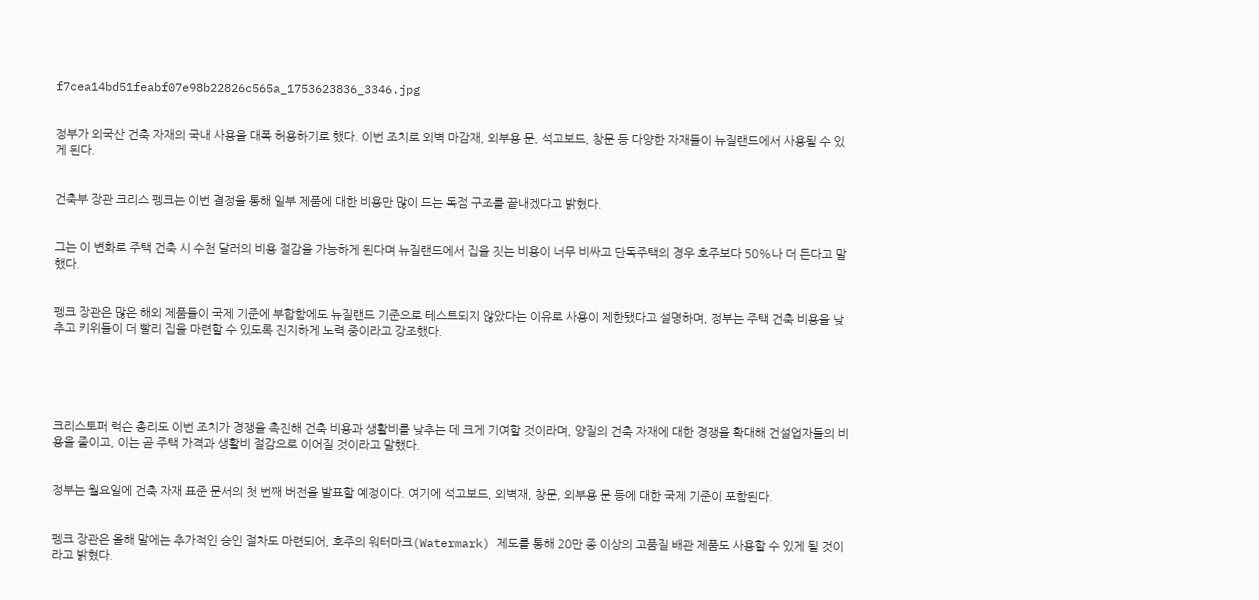f7cea14bd51feabf07e98b22826c565a_1753623836_3346.jpg


정부가 외국산 건축 자재의 국내 사용을 대폭 허용하기로 했다. 이번 조치로 외벽 마감재, 외부용 문, 석고보드, 창문 등 다양한 자재들이 뉴질랜드에서 사용될 수 있게 된다.


건축부 장관 크리스 펭크는 이번 결정을 통해 일부 제품에 대한 비용만 많이 드는 독점 구조를 끝내겠다고 밝혔다.


그는 이 변화로 주택 건축 시 수천 달러의 비용 절감을 가능하게 된다며 뉴질랜드에서 집을 짓는 비용이 너무 비싸고 단독주택의 경우 호주보다 50%나 더 든다고 말했다.


펭크 장관은 많은 해외 제품들이 국제 기준에 부합함에도 뉴질랜드 기준으로 테스트되지 않았다는 이유로 사용이 제한됐다고 설명하며, 정부는 주택 건축 비용을 낮추고 키위들이 더 빨리 집을 마련할 수 있도록 진지하게 노력 중이라고 강조했다.





크리스토퍼 럭슨 총리도 이번 조치가 경쟁을 촉진해 건축 비용과 생활비를 낮추는 데 크게 기여할 것이라며, 양질의 건축 자재에 대한 경쟁을 확대해 건설업자들의 비용을 줄이고, 이는 곧 주택 가격과 생활비 절감으로 이어질 것이라고 말했다.


정부는 월요일에 건축 자재 표준 문서의 첫 번째 버전을 발표할 예정이다. 여기에 석고보드, 외벽재, 창문, 외부용 문 등에 대한 국제 기준이 포함된다.


펭크 장관은 올해 말에는 추가적인 승인 절차도 마련되어, 호주의 워터마크(Watermark) 제도를 통해 20만 종 이상의 고품질 배관 제품도 사용할 수 있게 될 것이라고 밝혔다.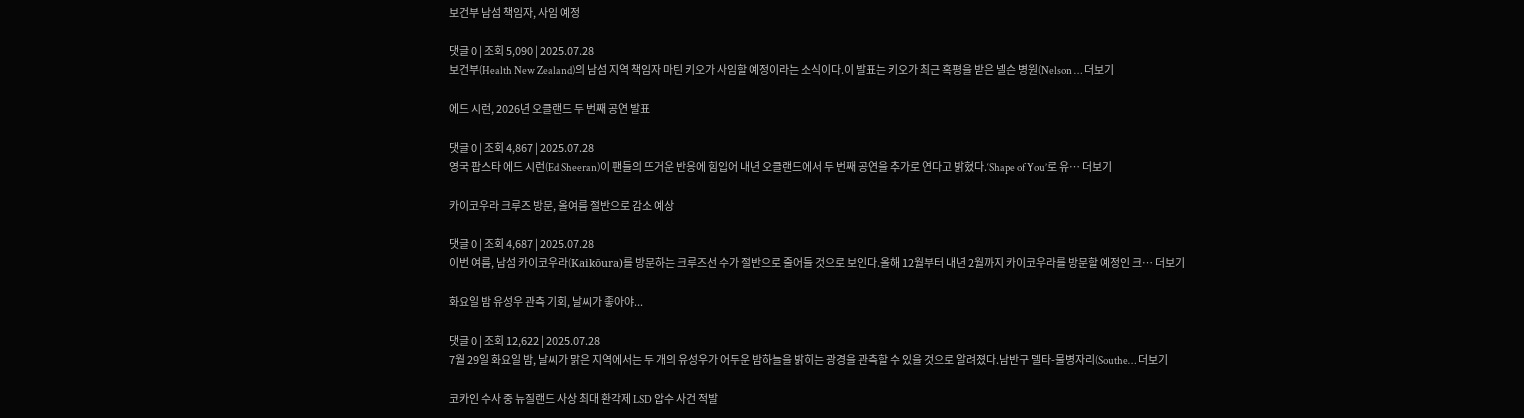보건부 남섬 책임자, 사임 예정

댓글 0 | 조회 5,090 | 2025.07.28
보건부(Health New Zealand)의 남섬 지역 책임자 마틴 키오가 사임할 예정이라는 소식이다.이 발표는 키오가 최근 혹평을 받은 넬슨 병원(Nelson … 더보기

에드 시런, 2026년 오클랜드 두 번째 공연 발표

댓글 0 | 조회 4,867 | 2025.07.28
영국 팝스타 에드 시런(Ed Sheeran)이 팬들의 뜨거운 반응에 힘입어 내년 오클랜드에서 두 번째 공연을 추가로 연다고 밝혔다.‘Shape of You’로 유… 더보기

카이코우라 크루즈 방문, 올여름 절반으로 감소 예상

댓글 0 | 조회 4,687 | 2025.07.28
이번 여름, 남섬 카이코우라(Kaikōura)를 방문하는 크루즈선 수가 절반으로 줄어들 것으로 보인다.올해 12월부터 내년 2월까지 카이코우라를 방문할 예정인 크… 더보기

화요일 밤 유성우 관측 기회, 날씨가 좋아야...

댓글 0 | 조회 12,622 | 2025.07.28
7월 29일 화요일 밤, 날씨가 맑은 지역에서는 두 개의 유성우가 어두운 밤하늘을 밝히는 광경을 관측할 수 있을 것으로 알려졌다.남반구 델타-물병자리(Southe… 더보기

코카인 수사 중 뉴질랜드 사상 최대 환각제 LSD 압수 사건 적발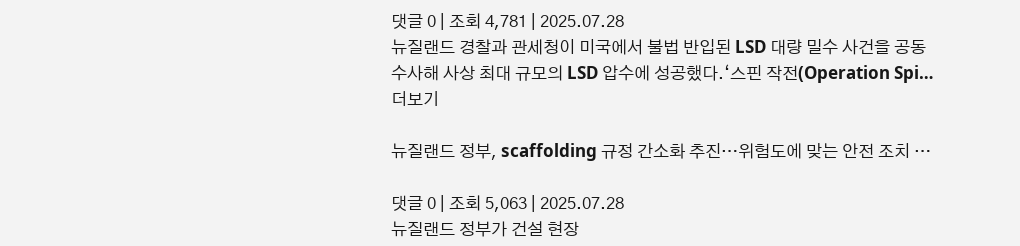댓글 0 | 조회 4,781 | 2025.07.28
뉴질랜드 경찰과 관세청이 미국에서 불법 반입된 LSD 대량 밀수 사건을 공동 수사해 사상 최대 규모의 LSD 압수에 성공했다.‘스핀 작전(Operation Spi… 더보기

뉴질랜드 정부, scaffolding 규정 간소화 추진…위험도에 맞는 안전 조치 …

댓글 0 | 조회 5,063 | 2025.07.28
뉴질랜드 정부가 건설 현장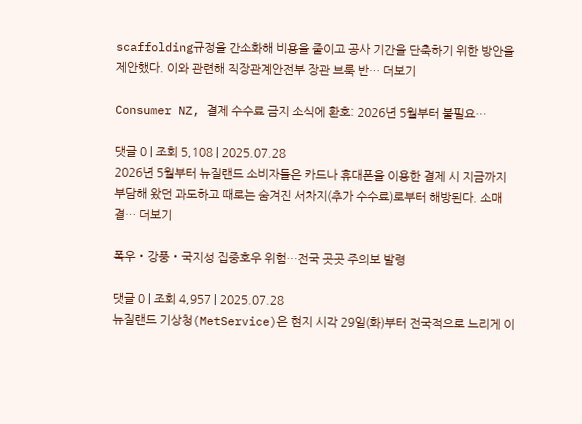scaffolding규정을 간소화해 비용을 줄이고 공사 기간을 단축하기 위한 방안을 제안했다. 이와 관련해 직장관계안전부 장관 브룩 반… 더보기

Consumer NZ, 결제 수수료 금지 소식에 환호: 2026년 5월부터 불필요…

댓글 0 | 조회 5,108 | 2025.07.28
2026년 5월부터 뉴질랜드 소비자들은 카드나 휴대폰을 이용한 결제 시 지금까지 부담해 왔던 과도하고 때로는 숨겨진 서차지(추가 수수료)로부터 해방된다. 소매 결… 더보기

폭우‧강풍‧국지성 집중호우 위험…전국 곳곳 주의보 발령

댓글 0 | 조회 4,957 | 2025.07.28
뉴질랜드 기상청(MetService)은 현지 시각 29일(화)부터 전국적으로 느리게 이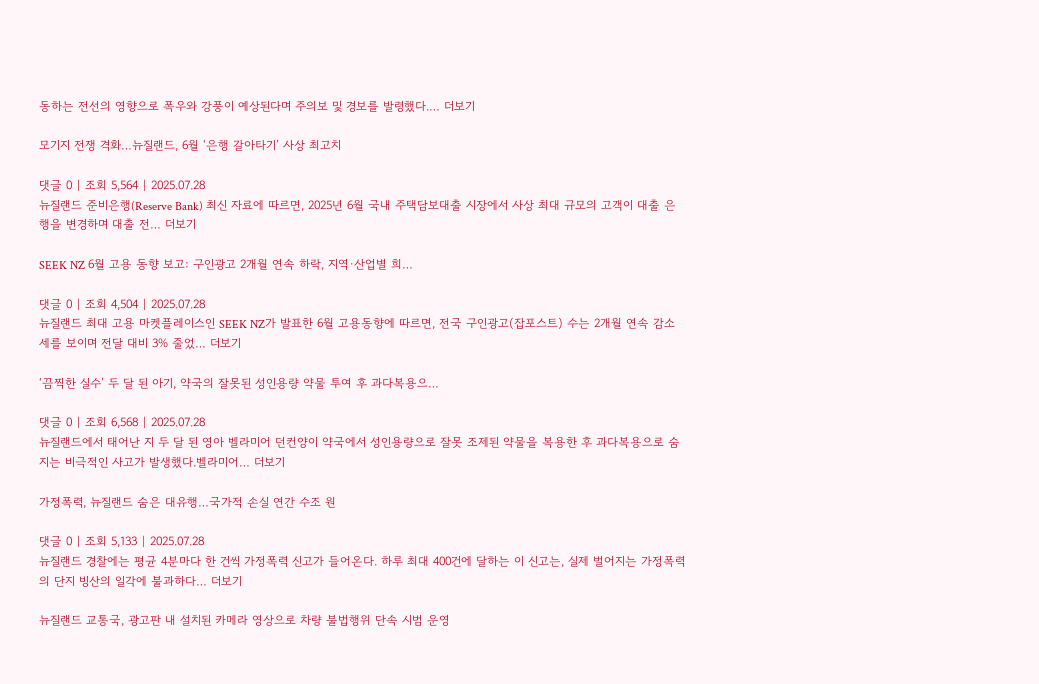동하는 전선의 영향으로 폭우와 강풍이 예상된다며 주의보 및 경보를 발령했다.… 더보기

모기지 전쟁 격화…뉴질랜드, 6월 ‘은행 갈아타기’ 사상 최고치

댓글 0 | 조회 5,564 | 2025.07.28
뉴질랜드 준비은행(Reserve Bank) 최신 자료에 따르면, 2025년 6월 국내 주택담보대출 시장에서 사상 최대 규모의 고객이 대출 은행을 변경하며 대출 전… 더보기

SEEK NZ 6월 고용 동향 보고: 구인광고 2개월 연속 하락, 지역·산업별 희…

댓글 0 | 조회 4,504 | 2025.07.28
뉴질랜드 최대 고용 마켓플레이스인 SEEK NZ가 발표한 6월 고용동향에 따르면, 전국 구인광고(잡포스트) 수는 2개월 연속 감소세를 보이며 전달 대비 3% 줄었… 더보기

‘끔찍한 실수’ 두 달 된 아기, 약국의 잘못된 성인용량 약물 투여 후 과다복용으…

댓글 0 | 조회 6,568 | 2025.07.28
뉴질랜드에서 태어난 지 두 달 된 영아 벨라미어 던컨양이 약국에서 성인용량으로 잘못 조제된 약물을 복용한 후 과다복용으로 숨지는 비극적인 사고가 발생했다.벨라미어… 더보기

가정폭력, 뉴질랜드 숨은 대유행…국가적 손실 연간 수조 원

댓글 0 | 조회 5,133 | 2025.07.28
뉴질랜드 경찰에는 평균 4분마다 한 건씩 가정폭력 신고가 들어온다. 하루 최대 400건에 달하는 이 신고는, 실제 벌어지는 가정폭력의 단지 빙산의 일각에 불과하다… 더보기

뉴질랜드 교통국, 광고판 내 설치된 카메라 영상으로 차량 불법행위 단속 시범 운영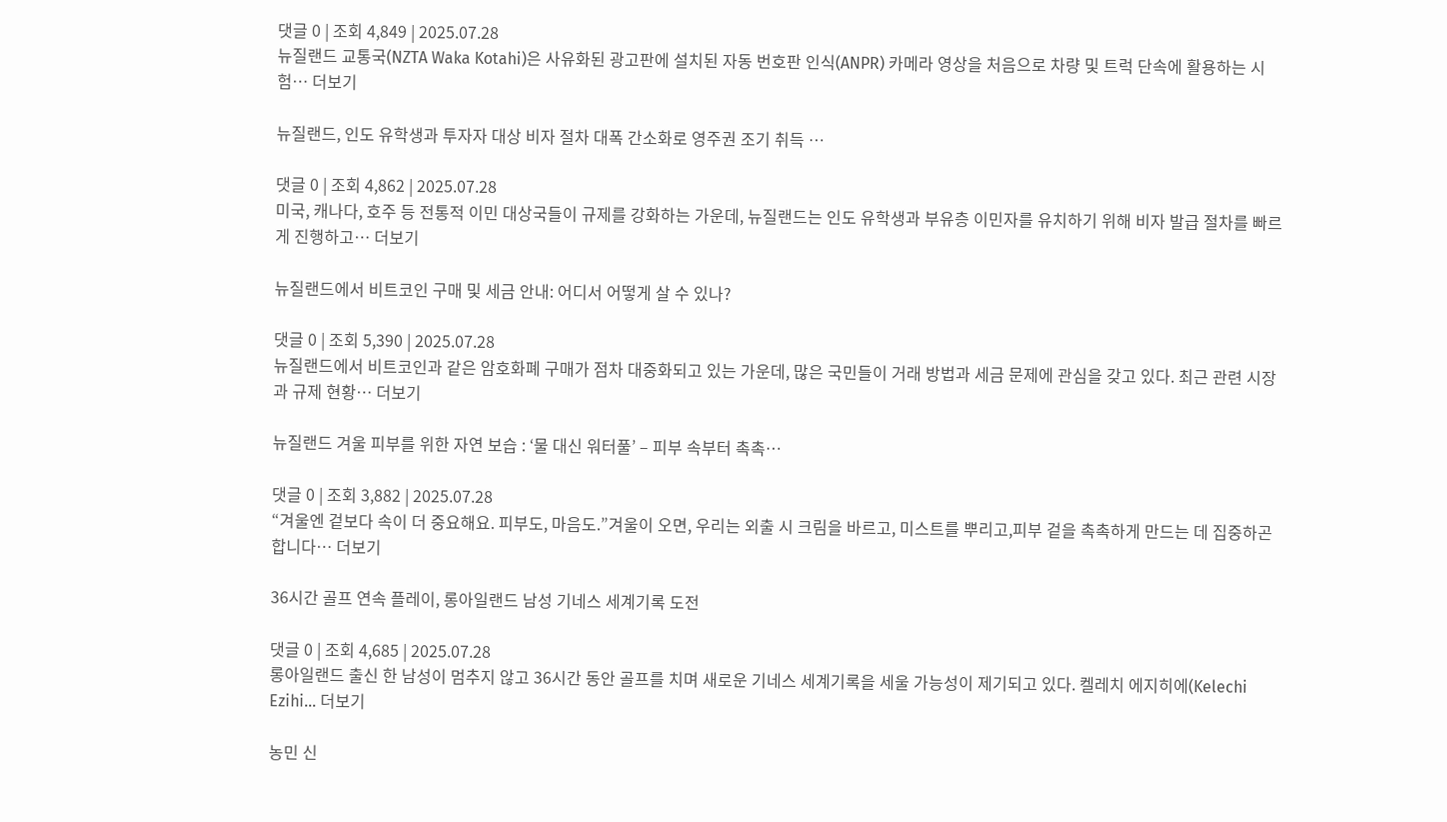댓글 0 | 조회 4,849 | 2025.07.28
뉴질랜드 교통국(NZTA Waka Kotahi)은 사유화된 광고판에 설치된 자동 번호판 인식(ANPR) 카메라 영상을 처음으로 차량 및 트럭 단속에 활용하는 시험… 더보기

뉴질랜드, 인도 유학생과 투자자 대상 비자 절차 대폭 간소화로 영주권 조기 취득 …

댓글 0 | 조회 4,862 | 2025.07.28
미국, 캐나다, 호주 등 전통적 이민 대상국들이 규제를 강화하는 가운데, 뉴질랜드는 인도 유학생과 부유층 이민자를 유치하기 위해 비자 발급 절차를 빠르게 진행하고… 더보기

뉴질랜드에서 비트코인 구매 및 세금 안내: 어디서 어떻게 살 수 있나?

댓글 0 | 조회 5,390 | 2025.07.28
뉴질랜드에서 비트코인과 같은 암호화폐 구매가 점차 대중화되고 있는 가운데, 많은 국민들이 거래 방법과 세금 문제에 관심을 갖고 있다. 최근 관련 시장과 규제 현황… 더보기

뉴질랜드 겨울 피부를 위한 자연 보습 : ‘물 대신 워터풀’ – 피부 속부터 촉촉…

댓글 0 | 조회 3,882 | 2025.07.28
“겨울엔 겉보다 속이 더 중요해요. 피부도, 마음도.”겨울이 오면, 우리는 외출 시 크림을 바르고, 미스트를 뿌리고,피부 겉을 촉촉하게 만드는 데 집중하곤 합니다… 더보기

36시간 골프 연속 플레이, 롱아일랜드 남성 기네스 세계기록 도전

댓글 0 | 조회 4,685 | 2025.07.28
롱아일랜드 출신 한 남성이 멈추지 않고 36시간 동안 골프를 치며 새로운 기네스 세계기록을 세울 가능성이 제기되고 있다. 켈레치 에지히에(Kelechi Ezihi… 더보기

농민 신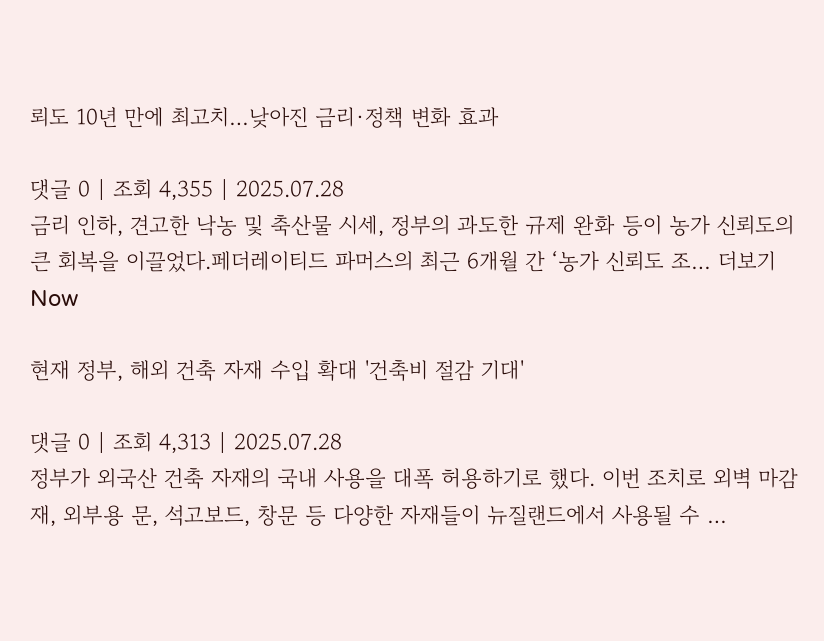뢰도 10년 만에 최고치…낮아진 금리·정책 변화 효과

댓글 0 | 조회 4,355 | 2025.07.28
금리 인하, 견고한 낙농 및 축산물 시세, 정부의 과도한 규제 완화 등이 농가 신뢰도의 큰 회복을 이끌었다.페더레이티드 파머스의 최근 6개월 간 ‘농가 신뢰도 조… 더보기
Now

현재 정부, 해외 건축 자재 수입 확대 '건축비 절감 기대'

댓글 0 | 조회 4,313 | 2025.07.28
정부가 외국산 건축 자재의 국내 사용을 대폭 허용하기로 했다. 이번 조치로 외벽 마감재, 외부용 문, 석고보드, 창문 등 다양한 자재들이 뉴질랜드에서 사용될 수 …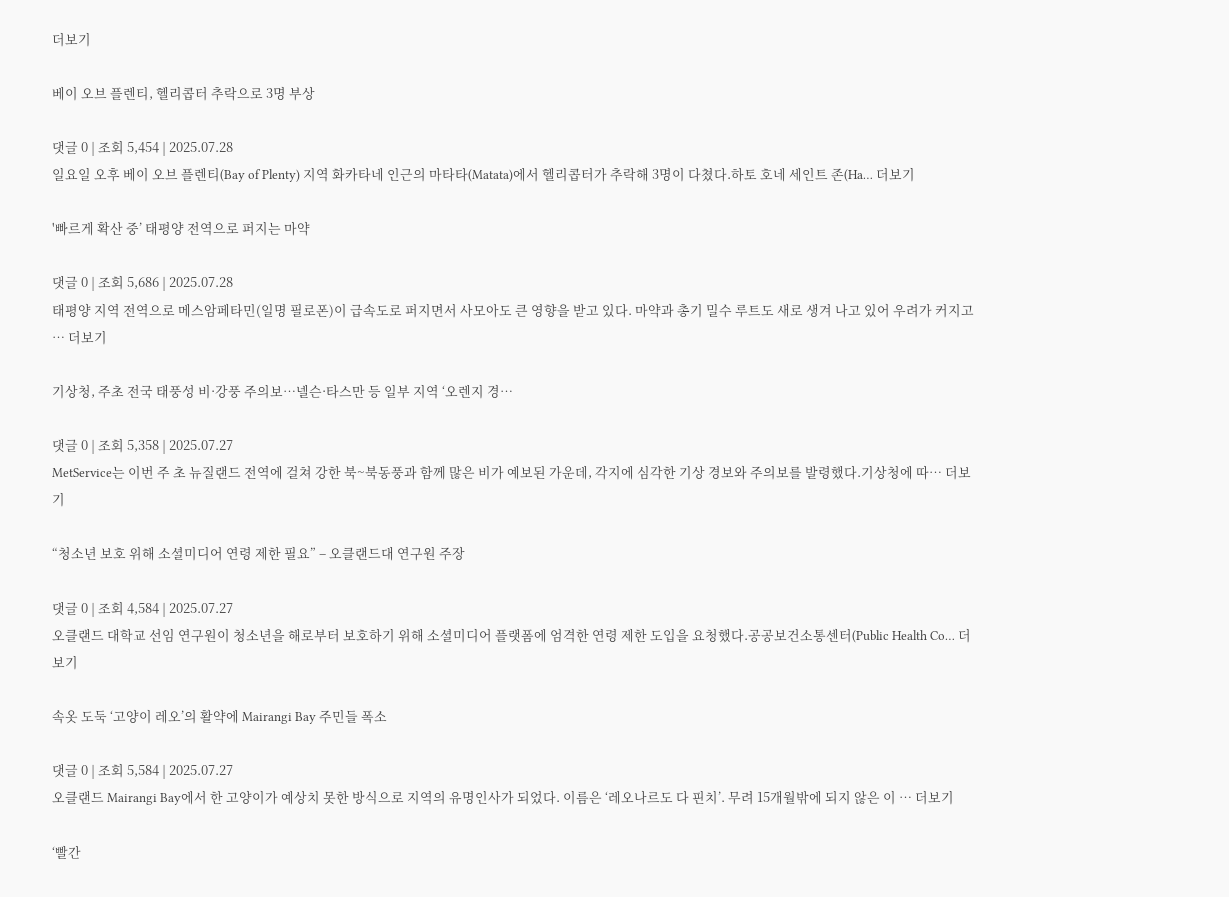더보기

베이 오브 플렌티, 헬리콥터 추락으로 3명 부상

댓글 0 | 조회 5,454 | 2025.07.28
일요일 오후 베이 오브 플렌티(Bay of Plenty) 지역 화카타네 인근의 마타타(Matata)에서 헬리콥터가 추락해 3명이 다쳤다.하토 호네 세인트 존(Ha… 더보기

'빠르게 확산 중’ 태평양 전역으로 퍼지는 마약

댓글 0 | 조회 5,686 | 2025.07.28
태평양 지역 전역으로 메스암페타민(일명 필로폰)이 급속도로 퍼지면서 사모아도 큰 영향을 받고 있다. 마약과 총기 밀수 루트도 새로 생겨 나고 있어 우려가 커지고 … 더보기

기상청, 주초 전국 태풍성 비·강풍 주의보…넬슨·타스만 등 일부 지역 ‘오렌지 경…

댓글 0 | 조회 5,358 | 2025.07.27
MetService는 이번 주 초 뉴질랜드 전역에 걸쳐 강한 북~북동풍과 함께 많은 비가 예보된 가운데, 각지에 심각한 기상 경보와 주의보를 발령했다.기상청에 따… 더보기

“청소년 보호 위해 소셜미디어 연령 제한 필요” – 오클랜드대 연구원 주장

댓글 0 | 조회 4,584 | 2025.07.27
오클랜드 대학교 선임 연구원이 청소년을 해로부터 보호하기 위해 소셜미디어 플랫폼에 엄격한 연령 제한 도입을 요청했다.공공보건소통센터(Public Health Co… 더보기

속옷 도둑 ‘고양이 레오’의 활약에 Mairangi Bay 주민들 폭소

댓글 0 | 조회 5,584 | 2025.07.27
오클랜드 Mairangi Bay에서 한 고양이가 예상치 못한 방식으로 지역의 유명인사가 되었다. 이름은 ‘레오나르도 다 핀치’. 무려 15개월밖에 되지 않은 이 … 더보기

‘빨간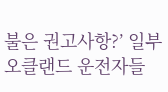불은 권고사항?’ 일부 오클랜드 운전자들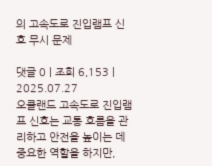의 고속도로 진입램프 신호 무시 문제

댓글 0 | 조회 6,153 | 2025.07.27
오클랜드 고속도로 진입램프 신호는 교통 흐름을 관리하고 안전을 높이는 데 중요한 역할을 하지만,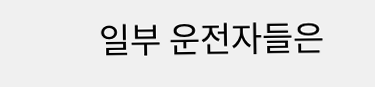일부 운전자들은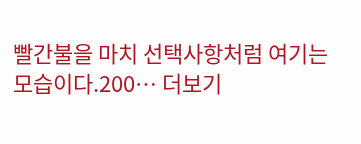빨간불을 마치 선택사항처럼 여기는 모습이다.200… 더보기